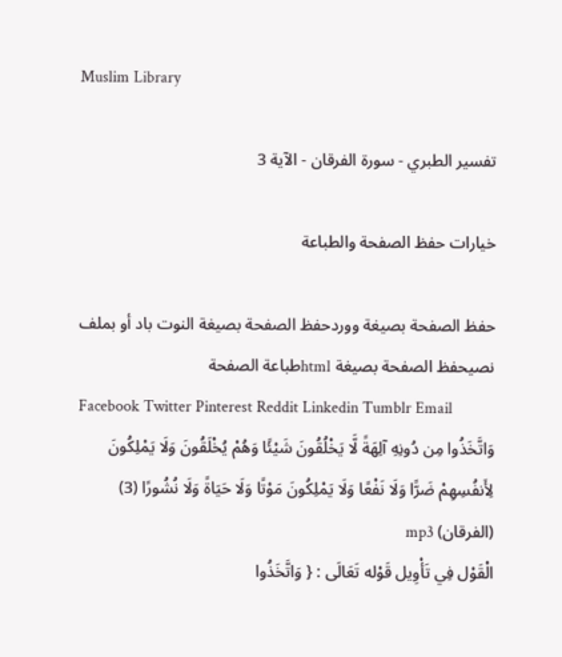Muslim Library

تفسير الطبري - سورة الفرقان - الآية 3

خيارات حفظ الصفحة والطباعة

حفظ الصفحة بصيغة ووردحفظ الصفحة بصيغة النوت باد أو بملف نصيحفظ الصفحة بصيغة htmlطباعة الصفحة
Facebook Twitter Pinterest Reddit Linkedin Tumblr Email
وَاتَّخَذُوا مِن دُونِهِ آلِهَةً لَّا يَخْلُقُونَ شَيْئًا وَهُمْ يُخْلَقُونَ وَلَا يَمْلِكُونَ لِأَنفُسِهِمْ ضَرًّا وَلَا نَفْعًا وَلَا يَمْلِكُونَ مَوْتًا وَلَا حَيَاةً وَلَا نُشُورًا (3) (الفرقان) mp3
الْقَوْل فِي تَأْوِيل قَوْله تَعَالَى : { وَاتَّخَذُوا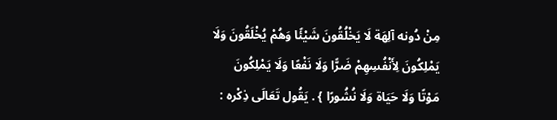مِنْ دُونه آلِهَة لَا يَخْلُقُونَ شَيْئًا وَهُمْ يُخْلَقُونَ وَلَا يَمْلِكُونَ لِأَنْفُسِهِمْ ضَرًّا وَلَا نَفْعًا وَلَا يَمْلِكُونَ مَوْتًا وَلَا حَيَاة وَلَا نُشُورًا } . يَقُول تَعَالَى ذِكْره :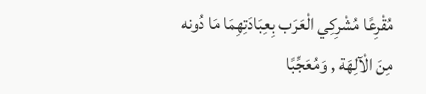مُقْرِعًا مُشْرِكِي الْعَرَب بِعِبَادَتِهِمَا مَا دُونه مِنَ الْآلِهَة , وَمُعَجِّبًا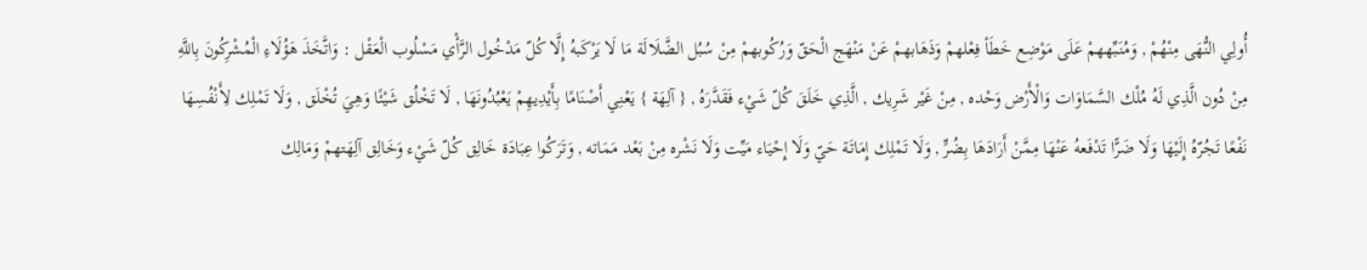أُولِي النُّهَى مِنْهُمْ , وَمُنَبِّههمْ عَلَى مَوْضِع خَطَأ فِعْلهمْ وَذَهَابهمْ عَنْ مَنْهَج الْحَقّ وَرُكُوبهمْ مِنْ سُبُل الضَّلَالَة مَا لَا يَرْكَبهُ إِلَّا كُلّ مَدْخُول الرَّأْي مَسْلُوب الْعَقْل : وَاتَّخَذَ هَؤُلَاءِ الْمُشْرِكُونَ بِاللَّهِ مِنْ دُون الَّذِي لَهُ مُلْك السَّمَاوَات وَالْأَرْض وَحْده , مِنْ غَيْر شَرِيك , الَّذِي خَلَقَ كُلّ شَيْء فَقَدَّرَهُ , { آلِهَة } يَعْنِي أَصْنَامًا بِأَيْدِيهِمْ يَعْبُدُونَهَا , لَا تَخْلُق شَيْئًا وَهِيَ تُخْلَق , وَلَا تَمْلِك لِأَنْفُسِهَا نَفْعًا تَجُرّهُ إِلَيْهَا وَلَا ضَرًّا تَدْفَعهُ عَنْهَا مِمَّنْ أَرَادَهَا بِضُرٍّ , وَلَا تَمْلِك إِمَاتَة حَيّ وَلَا إِحْيَاء مَيِّت وَلَا نَشْره مِنْ بَعْد مَمَاته , وَتَرَكُوا عِبَادَة خَالِق كُلّ شَيْء وَخَالِق آلِهَتهمْ وَمَالِك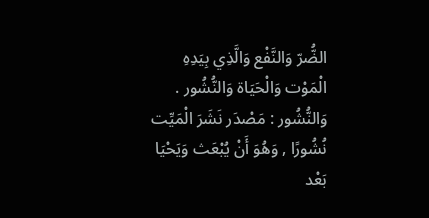الضُّرّ وَالنَّفْع وَالَّذِي بِيَدِهِ الْمَوْت وَالْحَيَاة وَالنُّشُور . وَالنُّشُور : مَصْدَر نَشَرَ الْمَيِّت نُشُورًا , وَهُوَ أَنْ يُبْعَث وَيَحْيَا بَعْد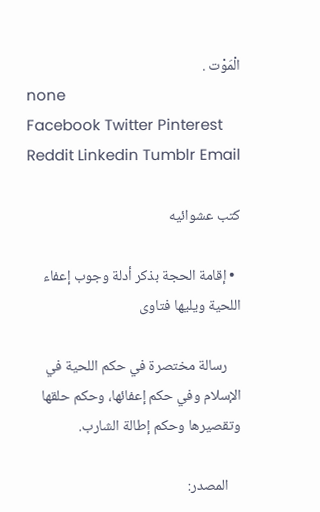الْمَوْت .
none
Facebook Twitter Pinterest Reddit Linkedin Tumblr Email

كتب عشوائيه

  • إقامة الحجة بذكر أدلة وجوب إعفاء اللحية ويليها فتاوى

    رسالة مختصرة في حكم اللحية في الإسلام وفي حكم إعفائها، وحكم حلقها وتقصيرها وحكم إطالة الشارب.

    المصدر: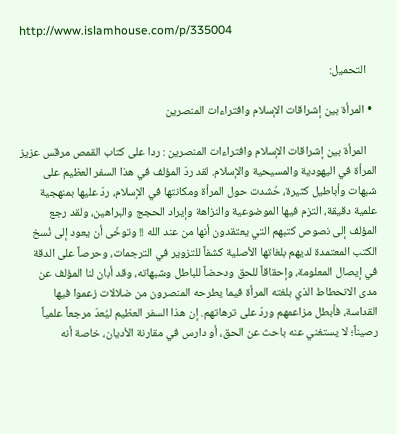http://www.islamhouse.com/p/335004

    التحميل:

  • المرأة بين إشراقات الإسلام وافتراءات المنصرين

    المرأة بين إشراقات الإسلام وافتراءات المنصرين : ردا على كتاب القمص مرقس عزيز المرأة في اليهودية والمسيحية والإسلام. لقد ردّ المؤلف في هذا السفر العظيم على شبهات وأباطيل كثيرة، حُشدت حول المرأة ومكانتها في الإسلام، ردّ عليها بمنهجية علمية دقيقة، التزم فيها الموضوعية والنزاهة وإيراد الحجج والبراهين، ولقد رجع المؤلف إلى نصوص كتبهم التي يعتقدون أنها من عند الله !! وتوخّى أن يعود إلى نُسخ الكتب المعتمدة لديهم بلغاتها الأصلية كشفاً للتزوير في الترجمات، وحرصاً على الدقة في إيصال المعلومة، وإحقاقاً للحق ودحضاً للباطل وشبهاته، وقد أبان لنا المؤلف عن مدى الانحطاط الذي بلغته المرأة فيما يطرحه المنصرون من ضلالات زعموا فيها القداسة، فأبطل مزاعمهم وردّ على ترهاتهم. إن هذا السفر العظيم ليُعدّ مرجعاً علمياً رصيناً؛ لا يستغني عنه باحث عن الحق، أو دارس في مقارنة الأديان، خاصة أنه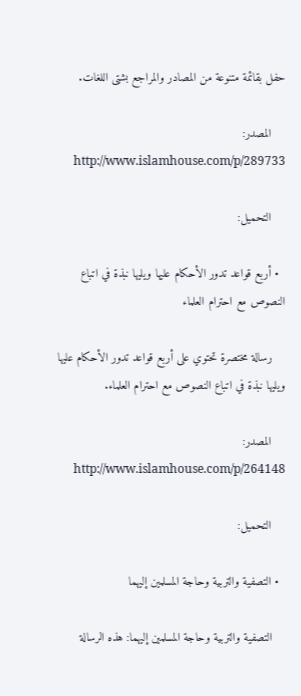حفل بقائمة متنوعة من المصادر والمراجع بشتى اللغات.

    المصدر: http://www.islamhouse.com/p/289733

    التحميل:

  • أربع قواعد تدور الأحكام عليها ويليها نبذة في اتباع النصوص مع احترام العلماء

    رسالة مختصرة تحتوي على أربع قواعد تدور الأحكام عليها ويليها نبذة في اتباع النصوص مع احترام العلماء.

    المصدر: http://www.islamhouse.com/p/264148

    التحميل:

  • التصفية والتربية وحاجة المسلمين إليهما

    التصفية والتربية وحاجة المسلمين إليهما: هذه الرسالة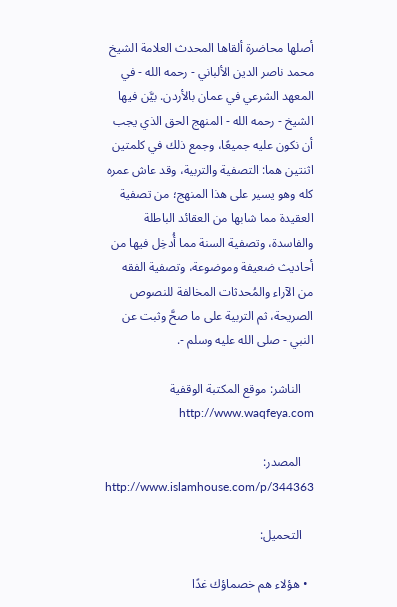أصلها محاضرة ألقاها المحدث العلامة الشيخ محمد ناصر الدين الألباني - رحمه الله - في المعهد الشرعي في عمان بالأردن. بيَّن فيها الشيخ - رحمه الله - المنهج الحق الذي يجب أن نكون عليه جميعًا، وجمع ذلك في كلمتين اثنتين هما: التصفية والتربية، وقد عاش عمره كله وهو يسير على هذا المنهج؛ من تصفية العقيدة مما شابها من العقائد الباطلة والفاسدة، وتصفية السنة مما أُدخِل فيها من أحاديث ضعيفة وموضوعة، وتصفية الفقه من الآراء والمُحدثات المخالفة للنصوص الصريحة، ثم التربية على ما صحَّ وثبت عن النبي - صلى الله عليه وسلم -.

    الناشر: موقع المكتبة الوقفية http://www.waqfeya.com

    المصدر: http://www.islamhouse.com/p/344363

    التحميل:

  • هؤلاء هم خصماؤك غدًا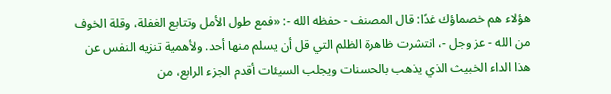هؤلاء هم خصماؤك غدًا: قال المصنف - حفظه الله -: «فمع طول الأمل وتتابع الغفلة، وقلة الخوف من الله - عز وجل -، انتشرت ظاهرة الظلم التي قل أن يسلم منها أحد. ولأهمية تنزيه النفس عن هذا الداء الخبيث الذي يذهب بالحسنات ويجلب السيئات أقدم الجزء الرابع، من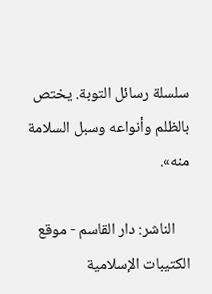سلسلة رسائل التوبة. يختص بالظلم وأنواعه وسبل السلامة منه».

    الناشر: دار القاسم - موقع الكتيبات الإسلامية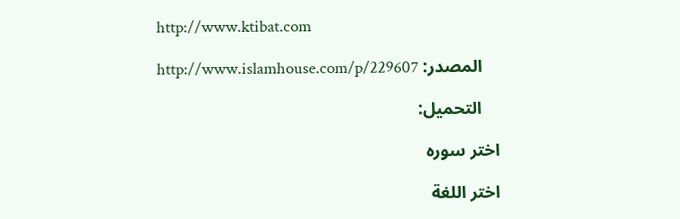http://www.ktibat.com

    المصدر: http://www.islamhouse.com/p/229607

    التحميل:

اختر سوره

اختر اللغة